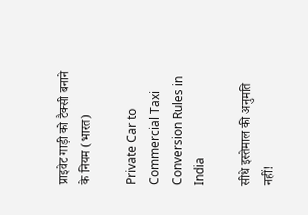प्राइवेट गाड़ी को टैक्सी बनाने के नियम (भारत)

Private Car to Commercial Taxi Conversion Rules in India

सीधे इस्तेमाल की अनुमति नहीं!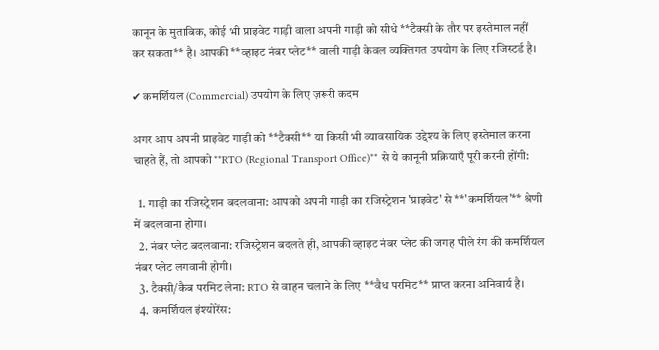कानून के मुताबिक, कोई भी प्राइवेट गाड़ी वाला अपनी गाड़ी को सीधे **टैक्सी के तौर पर इस्तेमाल नहीं कर सकता** है। आपकी **व्हाइट नंबर प्लेट** वाली गाड़ी केवल व्यक्तिगत उपयोग के लिए रजिस्टर्ड है।

✔ कमर्शियल (Commercial) उपयोग के लिए ज़रूरी कदम

अगर आप अपनी प्राइवेट गाड़ी को **टैक्सी** या किसी भी व्यावसायिक उद्देश्य के लिए इस्तेमाल करना चाहते हैं, तो आपको **RTO (Regional Transport Office)** से ये कानूनी प्रक्रियाएँ पूरी करनी होंगी:

  1. गाड़ी का रजिस्ट्रेशन बदलवाना: आपको अपनी गाड़ी का रजिस्ट्रेशन 'प्राइवेट' से **'कमर्शियल'** श्रेणी में बदलवाना होगा।
  2. नंबर प्लेट बदलवाना: रजिस्ट्रेशन बदलते ही, आपकी व्हाइट नंबर प्लेट की जगह पीले रंग की कमर्शियल नंबर प्लेट लगवानी होगी।
  3. टैक्सी/कैब परमिट लेना: RTO से वाहन चलाने के लिए **वैध परमिट** प्राप्त करना अनिवार्य है।
  4. कमर्शियल इंश्योरेंस: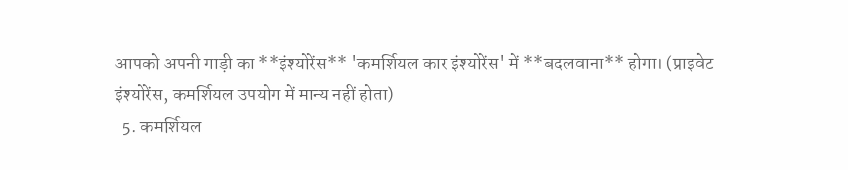आपको अपनी गाड़ी का **इंश्योरेंस** 'कमर्शियल कार इंश्योरेंस' में **बदलवाना** होगा। (प्राइवेट इंश्योरेंस, कमर्शियल उपयोग में मान्य नहीं होता)
  5. कमर्शियल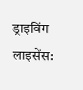ड्राइविंग लाइसेंस: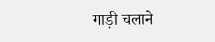गाड़ी चलाने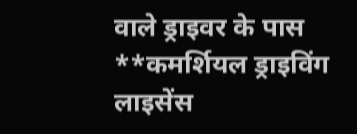वाले ड्राइवर के पास **कमर्शियल ड्राइविंग लाइसेंस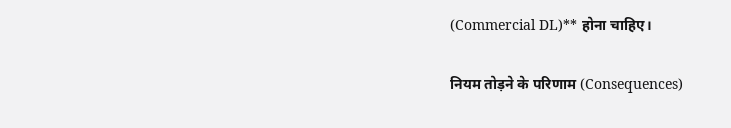(Commercial DL)** होना चाहिए।

नियम तोड़ने के परिणाम (Consequences)